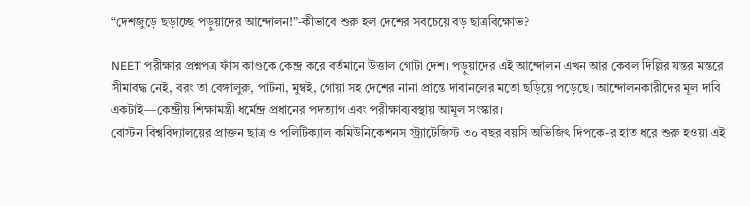“দেশজুড়ে ছড়াচ্ছে পড়ুয়াদের আন্দোলন!”-কীভাবে শুরু হল দেশের সবচেয়ে বড় ছাত্রবিক্ষোভ?

NEET পরীক্ষার প্রশ্নপত্র ফাঁস কাণ্ডকে কেন্দ্র করে বর্তমানে উত্তাল গোটা দেশ। পড়ুয়াদের এই আন্দোলন এখন আর কেবল দিল্লির যন্তর মন্তরে সীমাবদ্ধ নেই, বরং তা বেঙ্গালুরু, পাটনা, মুম্বই, গোয়া সহ দেশের নানা প্রান্তে দাবানলের মতো ছড়িয়ে পড়েছে। আন্দোলনকারীদের মূল দাবি একটাই—কেন্দ্রীয় শিক্ষামন্ত্রী ধর্মেন্দ্র প্রধানের পদত্যাগ এবং পরীক্ষাব্যবস্থায় আমূল সংস্কার।
বোস্টন বিশ্ববিদ্যালয়ের প্রাক্তন ছাত্র ও পলিটিক্যাল কমিউনিকেশনস স্ট্র্যাটেজিস্ট ৩০ বছর বয়সি অভিজিৎ দিপকে-র হাত ধরে শুরু হওয়া এই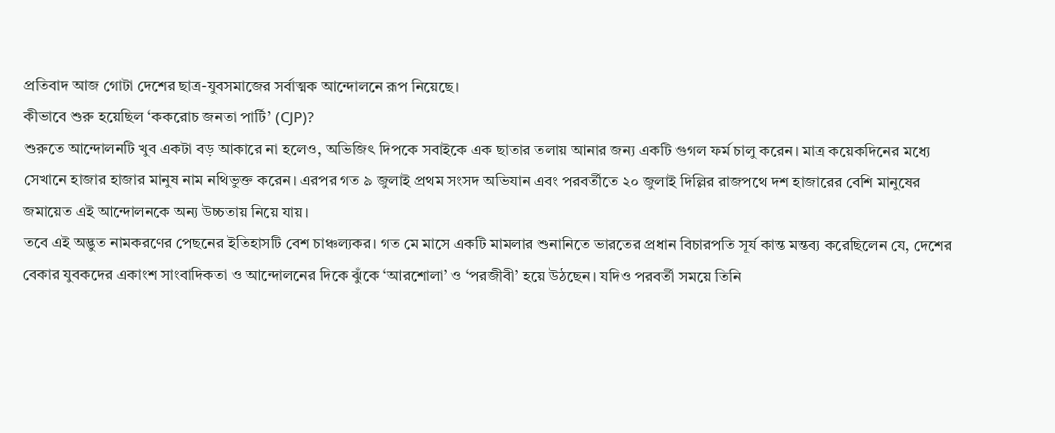প্রতিবাদ আজ গোটা দেশের ছাত্র-যুবসমাজের সর্বাত্মক আন্দোলনে রূপ নিয়েছে।
কীভাবে শুরু হয়েছিল ‘ককরোচ জনতা পার্টি’ (CJP)?
শুরুতে আন্দোলনটি খুব একটা বড় আকারে না হলেও, অভিজিৎ দিপকে সবাইকে এক ছাতার তলায় আনার জন্য একটি গুগল ফর্ম চালু করেন। মাত্র কয়েকদিনের মধ্যে সেখানে হাজার হাজার মানুষ নাম নথিভুক্ত করেন। এরপর গত ৯ জুলাই প্রথম সংসদ অভিযান এবং পরবর্তীতে ২০ জুলাই দিল্লির রাজপথে দশ হাজারের বেশি মানুষের জমায়েত এই আন্দোলনকে অন্য উচ্চতায় নিয়ে যায়।
তবে এই অদ্ভুত নামকরণের পেছনের ইতিহাসটি বেশ চাঞ্চল্যকর। গত মে মাসে একটি মামলার শুনানিতে ভারতের প্রধান বিচারপতি সূর্য কান্ত মন্তব্য করেছিলেন যে, দেশের বেকার যুবকদের একাংশ সাংবাদিকতা ও আন্দোলনের দিকে ঝুঁকে ‘আরশোলা’ ও ‘পরজীবী’ হয়ে উঠছেন। যদিও পরবর্তী সময়ে তিনি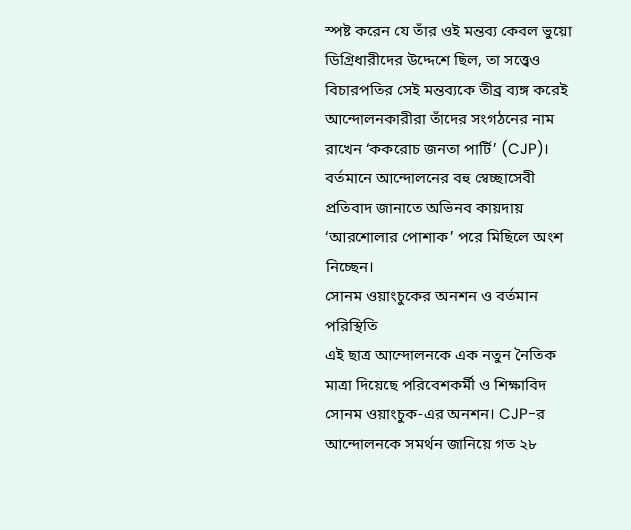স্পষ্ট করেন যে তাঁর ওই মন্তব্য কেবল ভুয়ো ডিগ্রিধারীদের উদ্দেশে ছিল, তা সত্ত্বেও বিচারপতির সেই মন্তব্যকে তীব্র ব্যঙ্গ করেই আন্দোলনকারীরা তাঁদের সংগঠনের নাম রাখেন ‘ককরোচ জনতা পার্টি’ (CJP)। বর্তমানে আন্দোলনের বহু স্বেচ্ছাসেবী প্রতিবাদ জানাতে অভিনব কায়দায় ‘আরশোলার পোশাক’ পরে মিছিলে অংশ নিচ্ছেন।
সোনম ওয়াংচুকের অনশন ও বর্তমান পরিস্থিতি
এই ছাত্র আন্দোলনকে এক নতুন নৈতিক মাত্রা দিয়েছে পরিবেশকর্মী ও শিক্ষাবিদ সোনম ওয়াংচুক-এর অনশন। CJP-র আন্দোলনকে সমর্থন জানিয়ে গত ২৮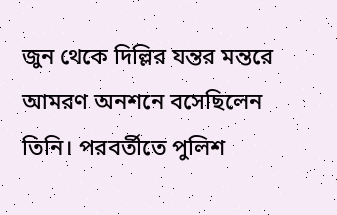জুন থেকে দিল্লির যন্তর মন্তরে আমরণ অনশনে বসেছিলেন তিনি। পরবর্তীতে পুলিশ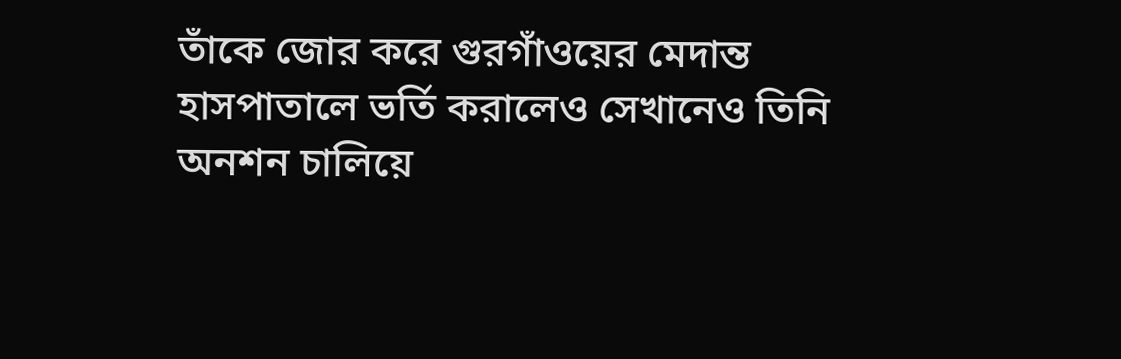তাঁকে জোর করে গুরগাঁওয়ের মেদান্ত হাসপাতালে ভর্তি করালেও সেখানেও তিনি অনশন চালিয়ে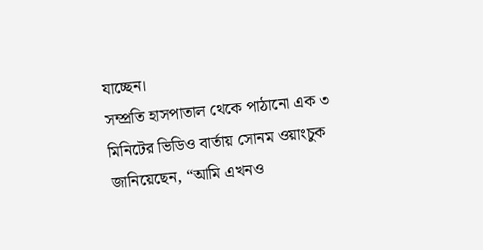যাচ্ছেন।
সম্প্রতি হাসপাতাল থেকে পাঠানো এক ৩ মিনিটের ভিডিও বার্তায় সোনম ওয়াংচুক জানিয়েছেন, “আমি এখনও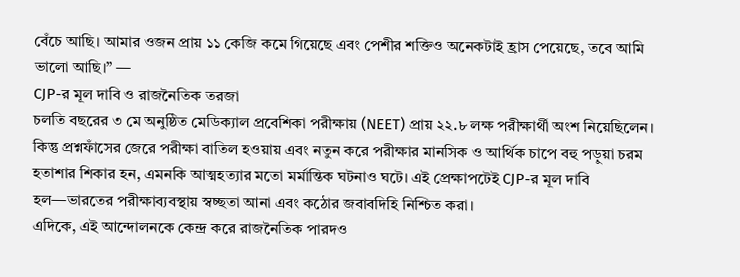বেঁচে আছি। আমার ওজন প্রায় ১১ কেজি কমে গিয়েছে এবং পেশীর শক্তিও অনেকটাই হ্রাস পেয়েছে, তবে আমি ভালো আছি।” —
CJP-র মূল দাবি ও রাজনৈতিক তরজা
চলতি বছরের ৩ মে অনুষ্ঠিত মেডিক্যাল প্রবেশিকা পরীক্ষায় (NEET) প্রায় ২২.৮ লক্ষ পরীক্ষার্থী অংশ নিয়েছিলেন। কিন্তু প্রশ্নফাঁসের জেরে পরীক্ষা বাতিল হওয়ায় এবং নতুন করে পরীক্ষার মানসিক ও আর্থিক চাপে বহু পড়ুয়া চরম হতাশার শিকার হন, এমনকি আত্মহত্যার মতো মর্মান্তিক ঘটনাও ঘটে। এই প্রেক্ষাপটেই CJP-র মূল দাবি হল—ভারতের পরীক্ষাব্যবস্থায় স্বচ্ছতা আনা এবং কঠোর জবাবদিহি নিশ্চিত করা।
এদিকে, এই আন্দোলনকে কেন্দ্র করে রাজনৈতিক পারদও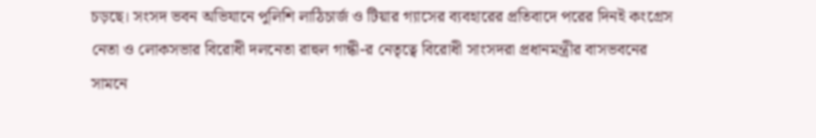চড়ছে। সংসদ ভবন অভিযানে পুলিশি লাঠিচার্জ ও টিয়ার গ্যাসের ব্যবহারের প্রতিবাদে পরের দিনই কংগ্রেস নেতা ও লোকসভার বিরোধী দলনেতা রাহুল গান্ধী-র নেতৃত্বে বিরোধী সাংসদরা প্রধানমন্ত্রীর বাসভবনের সামনে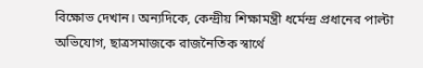বিক্ষোভ দেখান। অন্যদিকে, কেন্দ্রীয় শিক্ষামন্ত্রী ধর্মেন্দ্র প্রধানের পাল্টা অভিযোগ, ছাত্রসমাজকে রাজনৈতিক স্বার্থে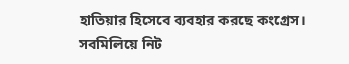হাতিয়ার হিসেবে ব্যবহার করছে কংগ্রেস। সবমিলিয়ে নিট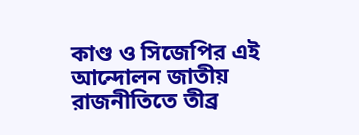কাণ্ড ও সিজেপির এই আন্দোলন জাতীয় রাজনীতিতে তীব্র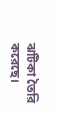ঝটিকা তৈরি করেছে।